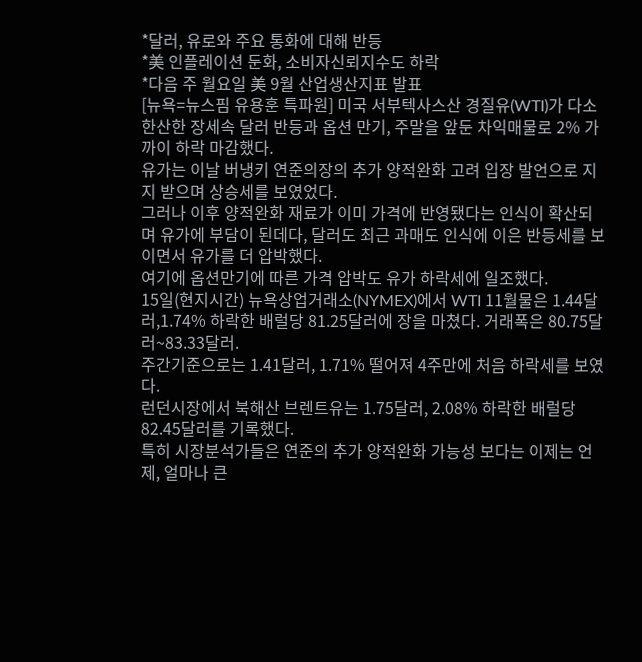*달러, 유로와 주요 통화에 대해 반등
*美 인플레이션 둔화, 소비자신뢰지수도 하락
*다음 주 월요일 美 9월 산업생산지표 발표
[뉴욕=뉴스핌 유용훈 특파원] 미국 서부텍사스산 경질유(WTI)가 다소 한산한 장세속 달러 반등과 옵션 만기, 주말을 앞둔 차익매물로 2% 가까이 하락 마감했다.
유가는 이날 버냉키 연준의장의 추가 양적완화 고려 입장 발언으로 지지 받으며 상승세를 보였었다.
그러나 이후 양적완화 재료가 이미 가격에 반영됐다는 인식이 확산되며 유가에 부담이 된데다, 달러도 최근 과매도 인식에 이은 반등세를 보이면서 유가를 더 압박했다.
여기에 옵션만기에 따른 가격 압박도 유가 하락세에 일조했다.
15일(현지시간) 뉴욕상업거래소(NYMEX)에서 WTI 11월물은 1.44달러,1.74% 하락한 배럴당 81.25달러에 장을 마쳤다. 거래폭은 80.75달러~83.33달러.
주간기준으로는 1.41달러, 1.71% 떨어져 4주만에 처음 하락세를 보였다.
런던시장에서 북해산 브렌트유는 1.75달러, 2.08% 하락한 배럴당 82.45달러를 기록했다.
특히 시장분석가들은 연준의 추가 양적완화 가능성 보다는 이제는 언제, 얼마나 큰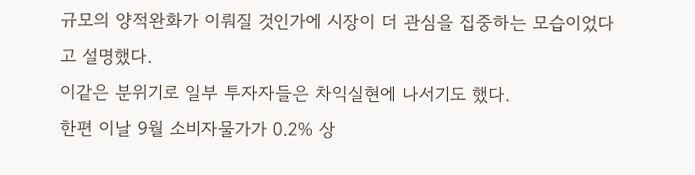규모의 양적완화가 이뤄질 것인가에 시장이 더 관심을 집중하는 모습이었다고 설명했다.
이같은 분위기로 일부 투자자들은 차익실현에 나서기도 했다.
한편 이날 9월 소비자물가가 0.2% 상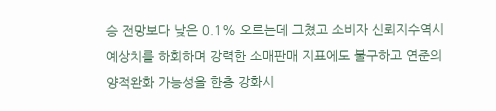승 전망보다 낮은 0.1% 오르는데 그쳤고 소비자 신뢰지수역시 예상치를 하회하며 강력한 소매판매 지표에도 불구하고 연준의 양적완화 가능성을 한층 강화시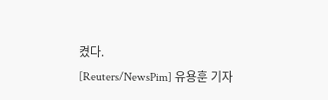켰다.
[Reuters/NewsPim] 유용훈 기자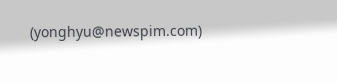(yonghyu@newspim.com)